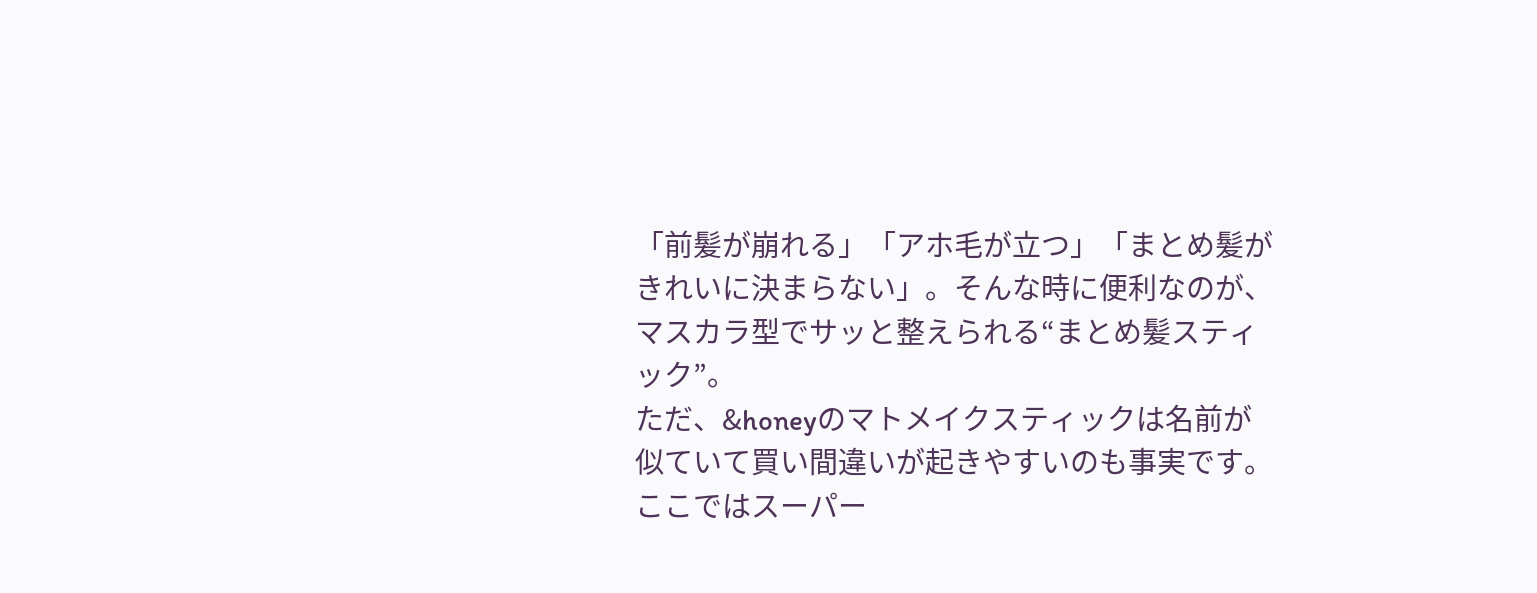「前髪が崩れる」「アホ毛が立つ」「まとめ髪がきれいに決まらない」。そんな時に便利なのが、マスカラ型でサッと整えられる“まとめ髪スティック”。
ただ、&honeyのマトメイクスティックは名前が似ていて買い間違いが起きやすいのも事実です。
ここではスーパー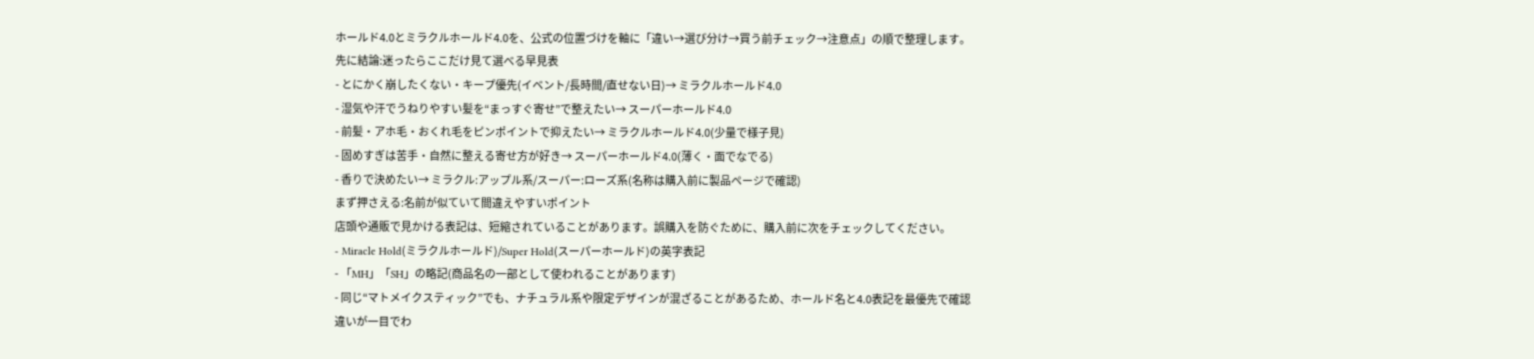ホールド4.0とミラクルホールド4.0を、公式の位置づけを軸に「違い→選び分け→買う前チェック→注意点」の順で整理します。
先に結論:迷ったらここだけ見て選べる早見表
- とにかく崩したくない・キープ優先(イベント/長時間/直せない日)→ ミラクルホールド4.0
- 湿気や汗でうねりやすい髪を“まっすぐ寄せ”で整えたい→ スーパーホールド4.0
- 前髪・アホ毛・おくれ毛をピンポイントで抑えたい→ ミラクルホールド4.0(少量で様子見)
- 固めすぎは苦手・自然に整える寄せ方が好き→ スーパーホールド4.0(薄く・面でなでる)
- 香りで決めたい→ ミラクル:アップル系/スーパー:ローズ系(名称は購入前に製品ページで確認)
まず押さえる:名前が似ていて間違えやすいポイント
店頭や通販で見かける表記は、短縮されていることがあります。誤購入を防ぐために、購入前に次をチェックしてください。
- Miracle Hold(ミラクルホールド)/Super Hold(スーパーホールド)の英字表記
- 「MH」「SH」の略記(商品名の一部として使われることがあります)
- 同じ“マトメイクスティック”でも、ナチュラル系や限定デザインが混ざることがあるため、ホールド名と4.0表記を最優先で確認
違いが一目でわ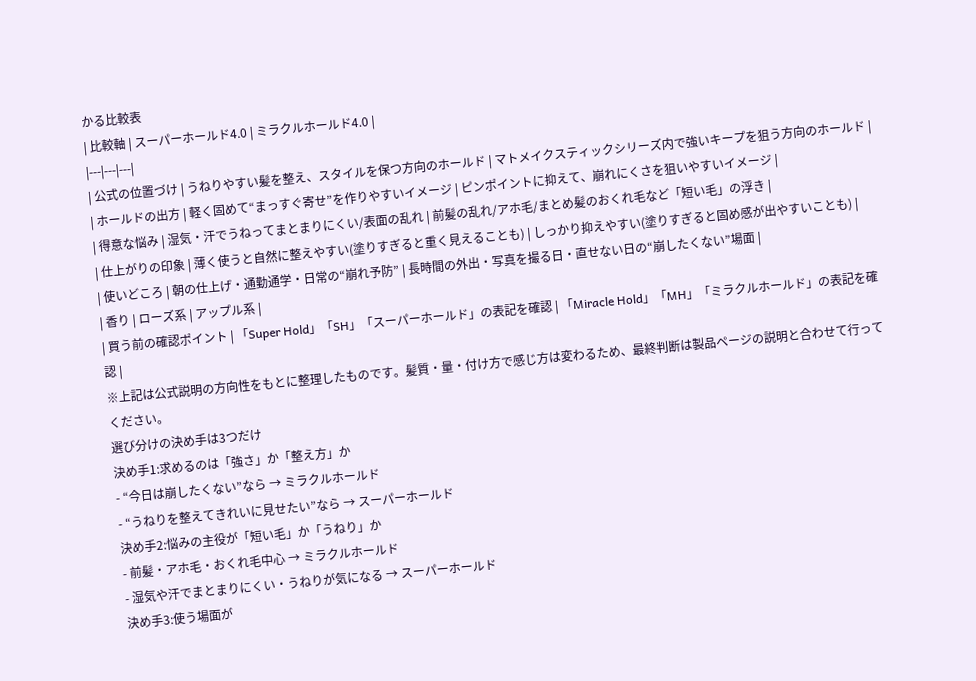かる比較表
| 比較軸 | スーパーホールド4.0 | ミラクルホールド4.0 |
|---|---|---|
| 公式の位置づけ | うねりやすい髪を整え、スタイルを保つ方向のホールド | マトメイクスティックシリーズ内で強いキープを狙う方向のホールド |
| ホールドの出方 | 軽く固めて“まっすぐ寄せ”を作りやすいイメージ | ピンポイントに抑えて、崩れにくさを狙いやすいイメージ |
| 得意な悩み | 湿気・汗でうねってまとまりにくい/表面の乱れ | 前髪の乱れ/アホ毛/まとめ髪のおくれ毛など「短い毛」の浮き |
| 仕上がりの印象 | 薄く使うと自然に整えやすい(塗りすぎると重く見えることも) | しっかり抑えやすい(塗りすぎると固め感が出やすいことも) |
| 使いどころ | 朝の仕上げ・通勤通学・日常の“崩れ予防” | 長時間の外出・写真を撮る日・直せない日の“崩したくない”場面 |
| 香り | ローズ系 | アップル系 |
| 買う前の確認ポイント | 「Super Hold」「SH」「スーパーホールド」の表記を確認 | 「Miracle Hold」「MH」「ミラクルホールド」の表記を確認 |
※上記は公式説明の方向性をもとに整理したものです。髪質・量・付け方で感じ方は変わるため、最終判断は製品ページの説明と合わせて行ってください。
選び分けの決め手は3つだけ
決め手1:求めるのは「強さ」か「整え方」か
- “今日は崩したくない”なら → ミラクルホールド
- “うねりを整えてきれいに見せたい”なら → スーパーホールド
決め手2:悩みの主役が「短い毛」か「うねり」か
- 前髪・アホ毛・おくれ毛中心 → ミラクルホールド
- 湿気や汗でまとまりにくい・うねりが気になる → スーパーホールド
決め手3:使う場面が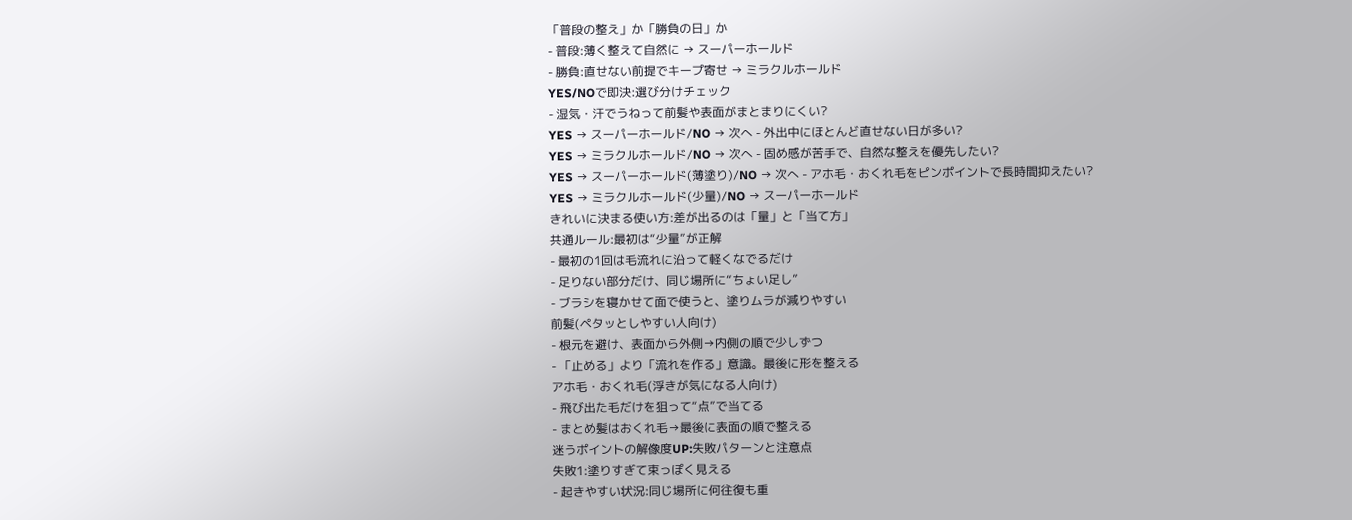「普段の整え」か「勝負の日」か
- 普段:薄く整えて自然に → スーパーホールド
- 勝負:直せない前提でキープ寄せ → ミラクルホールド
YES/NOで即決:選び分けチェック
- 湿気・汗でうねって前髪や表面がまとまりにくい?
YES → スーパーホールド/NO → 次へ - 外出中にほとんど直せない日が多い?
YES → ミラクルホールド/NO → 次へ - 固め感が苦手で、自然な整えを優先したい?
YES → スーパーホールド(薄塗り)/NO → 次へ - アホ毛・おくれ毛をピンポイントで長時間抑えたい?
YES → ミラクルホールド(少量)/NO → スーパーホールド
きれいに決まる使い方:差が出るのは「量」と「当て方」
共通ルール:最初は“少量”が正解
- 最初の1回は毛流れに沿って軽くなでるだけ
- 足りない部分だけ、同じ場所に“ちょい足し”
- ブラシを寝かせて面で使うと、塗りムラが減りやすい
前髪(ペタッとしやすい人向け)
- 根元を避け、表面から外側→内側の順で少しずつ
- 「止める」より「流れを作る」意識。最後に形を整える
アホ毛・おくれ毛(浮きが気になる人向け)
- 飛び出た毛だけを狙って“点”で当てる
- まとめ髪はおくれ毛→最後に表面の順で整える
迷うポイントの解像度UP:失敗パターンと注意点
失敗1:塗りすぎて束っぽく見える
- 起きやすい状況:同じ場所に何往復も重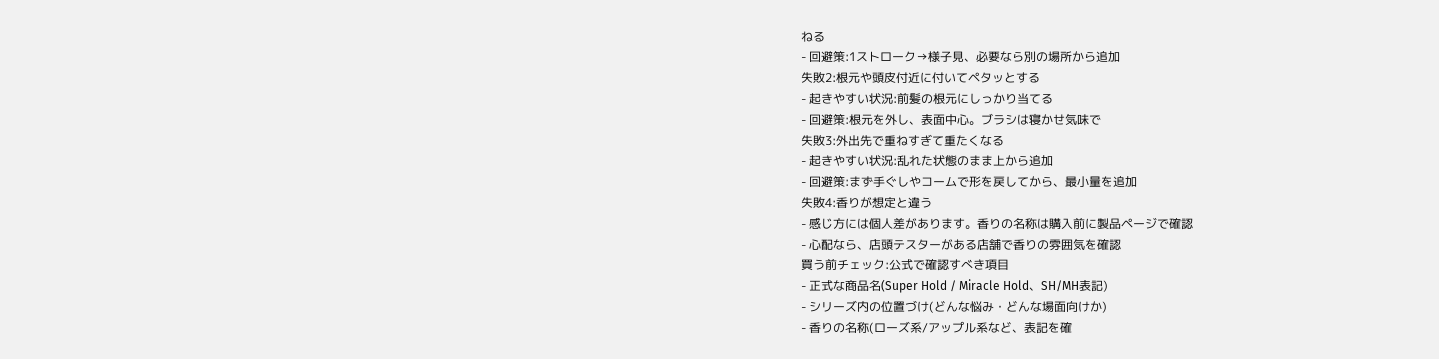ねる
- 回避策:1ストローク→様子見、必要なら別の場所から追加
失敗2:根元や頭皮付近に付いてペタッとする
- 起きやすい状況:前髪の根元にしっかり当てる
- 回避策:根元を外し、表面中心。ブラシは寝かせ気味で
失敗3:外出先で重ねすぎて重たくなる
- 起きやすい状況:乱れた状態のまま上から追加
- 回避策:まず手ぐしやコームで形を戻してから、最小量を追加
失敗4:香りが想定と違う
- 感じ方には個人差があります。香りの名称は購入前に製品ページで確認
- 心配なら、店頭テスターがある店舗で香りの雰囲気を確認
買う前チェック:公式で確認すべき項目
- 正式な商品名(Super Hold / Miracle Hold、SH/MH表記)
- シリーズ内の位置づけ(どんな悩み・どんな場面向けか)
- 香りの名称(ローズ系/アップル系など、表記を確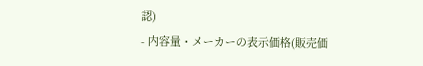認)
- 内容量・メーカーの表示価格(販売価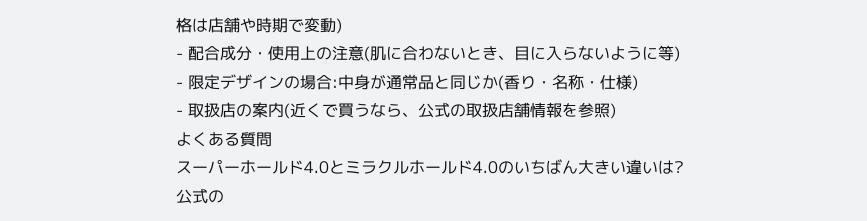格は店舗や時期で変動)
- 配合成分・使用上の注意(肌に合わないとき、目に入らないように等)
- 限定デザインの場合:中身が通常品と同じか(香り・名称・仕様)
- 取扱店の案内(近くで買うなら、公式の取扱店舗情報を参照)
よくある質問
スーパーホールド4.0とミラクルホールド4.0のいちばん大きい違いは?
公式の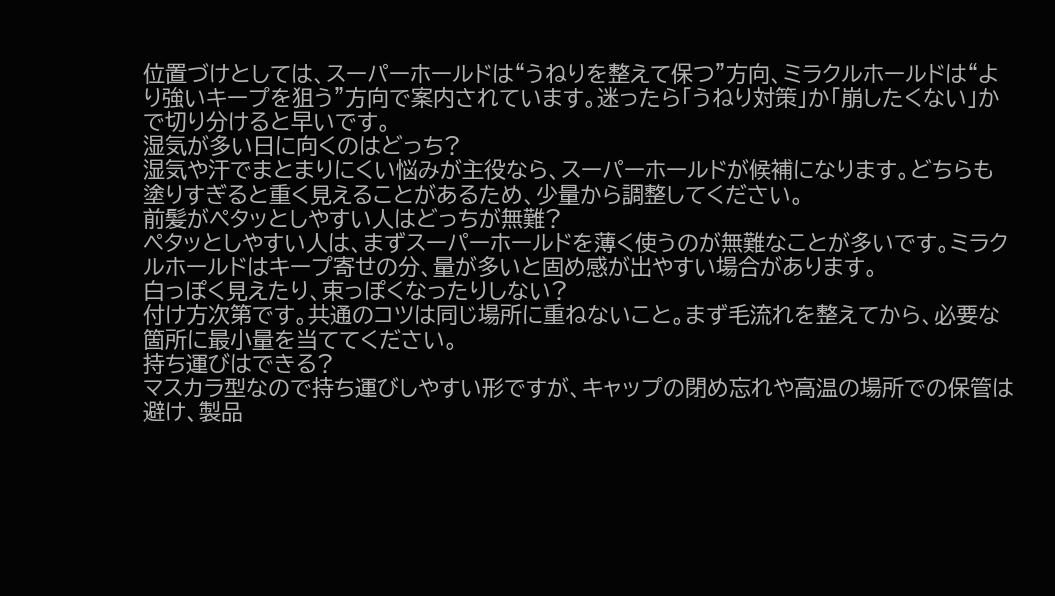位置づけとしては、スーパーホールドは“うねりを整えて保つ”方向、ミラクルホールドは“より強いキープを狙う”方向で案内されています。迷ったら「うねり対策」か「崩したくない」かで切り分けると早いです。
湿気が多い日に向くのはどっち?
湿気や汗でまとまりにくい悩みが主役なら、スーパーホールドが候補になります。どちらも塗りすぎると重く見えることがあるため、少量から調整してください。
前髪がペタッとしやすい人はどっちが無難?
ペタッとしやすい人は、まずスーパーホールドを薄く使うのが無難なことが多いです。ミラクルホールドはキープ寄せの分、量が多いと固め感が出やすい場合があります。
白っぽく見えたり、束っぽくなったりしない?
付け方次第です。共通のコツは同じ場所に重ねないこと。まず毛流れを整えてから、必要な箇所に最小量を当ててください。
持ち運びはできる?
マスカラ型なので持ち運びしやすい形ですが、キャップの閉め忘れや高温の場所での保管は避け、製品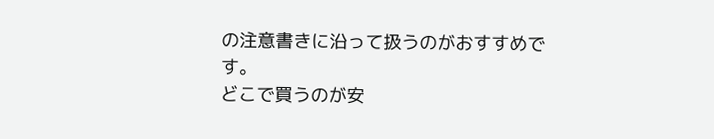の注意書きに沿って扱うのがおすすめです。
どこで買うのが安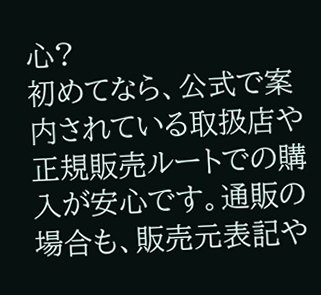心?
初めてなら、公式で案内されている取扱店や正規販売ルートでの購入が安心です。通販の場合も、販売元表記や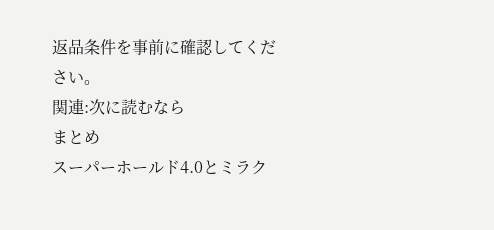返品条件を事前に確認してください。
関連:次に読むなら
まとめ
スーパーホールド4.0とミラク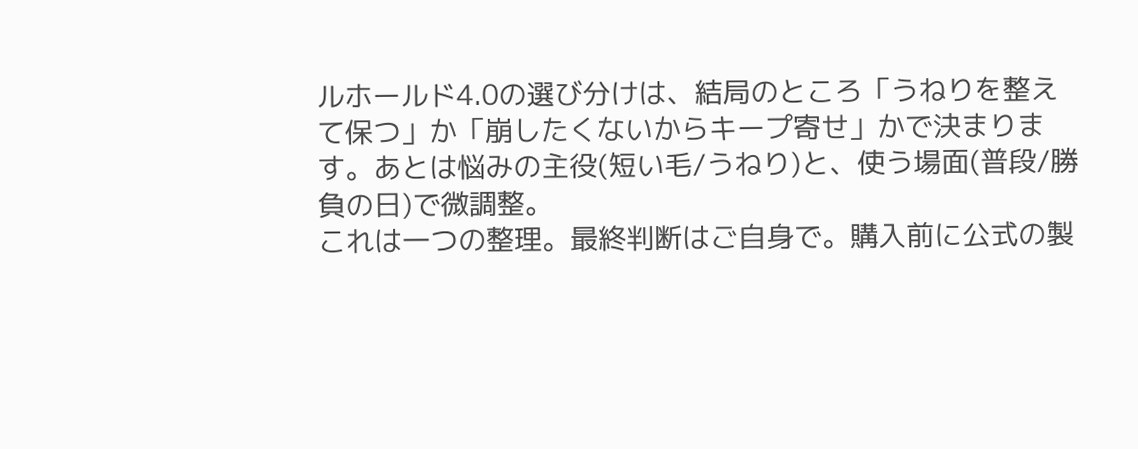ルホールド4.0の選び分けは、結局のところ「うねりを整えて保つ」か「崩したくないからキープ寄せ」かで決まります。あとは悩みの主役(短い毛/うねり)と、使う場面(普段/勝負の日)で微調整。
これは一つの整理。最終判断はご自身で。購入前に公式の製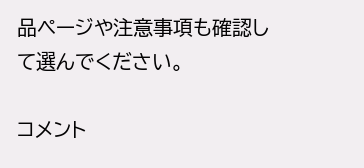品ページや注意事項も確認して選んでください。

コメント